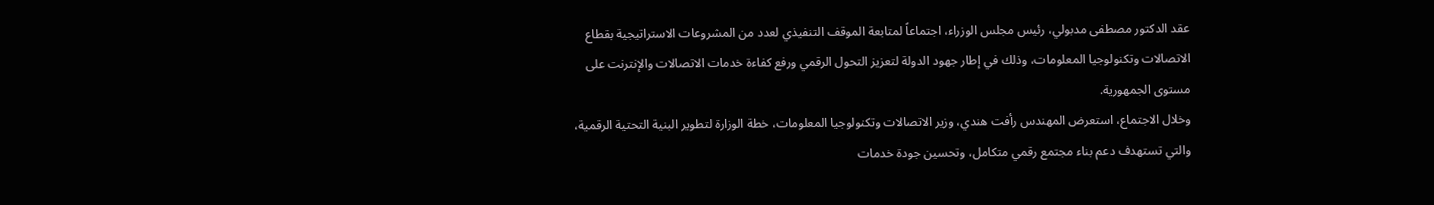عقد الدكتور مصطفى مدبولي، رئيس مجلس الوزراء، اجتماعاً لمتابعة الموقف التنفيذي لعدد من المشروعات الاستراتيجية بقطاع الاتصالات وتكنولوجيا المعلومات، وذلك في إطار جهود الدولة لتعزيز التحول الرقمي ورفع كفاءة خدمات الاتصالات والإنترنت على مستوى الجمهورية.
وخلال الاجتماع، استعرض المهندس رأفت هندي، وزير الاتصالات وتكنولوجيا المعلومات، خطة الوزارة لتطوير البنية التحتية الرقمية، والتي تستهدف دعم بناء مجتمع رقمي متكامل، وتحسين جودة خدمات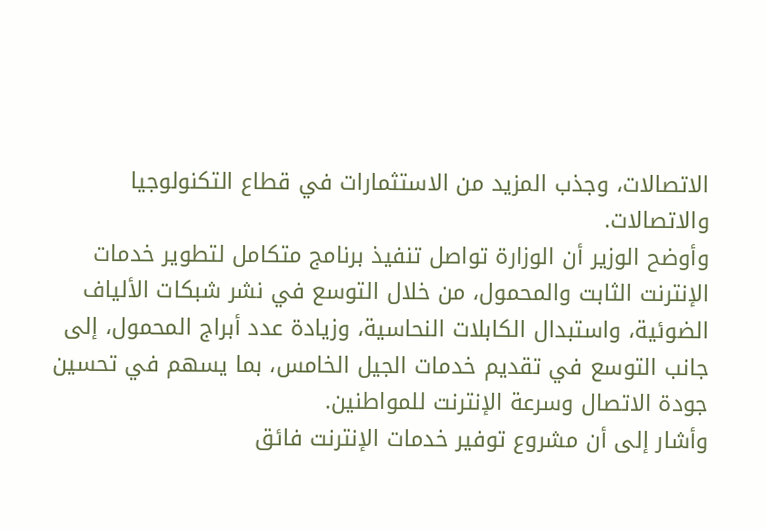الاتصالات، وجذب المزيد من الاستثمارات في قطاع التكنولوجيا والاتصالات.
وأوضح الوزير أن الوزارة تواصل تنفيذ برنامج متكامل لتطوير خدمات الإنترنت الثابت والمحمول، من خلال التوسع في نشر شبكات الألياف الضوئية، واستبدال الكابلات النحاسية، وزيادة عدد أبراج المحمول، إلى جانب التوسع في تقديم خدمات الجيل الخامس، بما يسهم في تحسين جودة الاتصال وسرعة الإنترنت للمواطنين.
وأشار إلى أن مشروع توفير خدمات الإنترنت فائق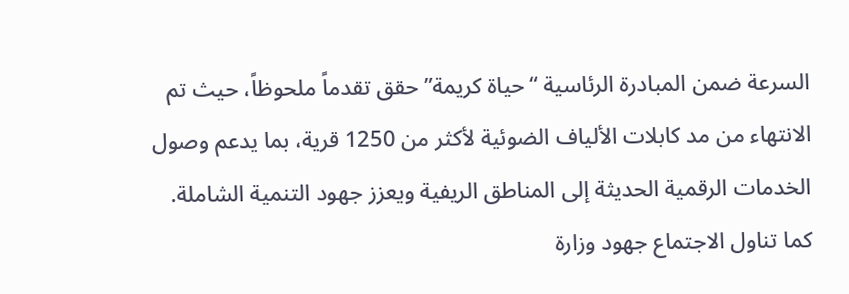السرعة ضمن المبادرة الرئاسية “حياة كريمة” حقق تقدماً ملحوظاً، حيث تم الانتهاء من مد كابلات الألياف الضوئية لأكثر من 1250 قرية، بما يدعم وصول الخدمات الرقمية الحديثة إلى المناطق الريفية ويعزز جهود التنمية الشاملة.
كما تناول الاجتماع جهود وزارة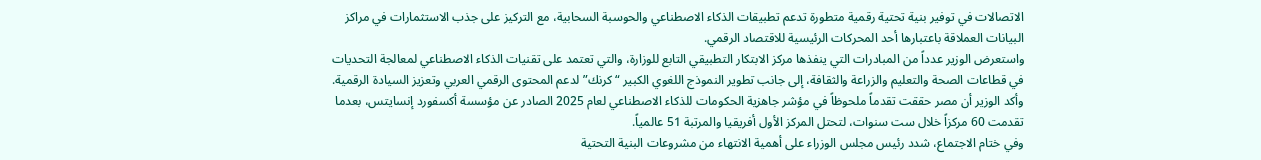الاتصالات في توفير بنية تحتية رقمية متطورة تدعم تطبيقات الذكاء الاصطناعي والحوسبة السحابية، مع التركيز على جذب الاستثمارات في مراكز البيانات العملاقة باعتبارها أحد المحركات الرئيسية للاقتصاد الرقمي.
واستعرض الوزير عدداً من المبادرات التي ينفذها مركز الابتكار التطبيقي التابع للوزارة، والتي تعتمد على تقنيات الذكاء الاصطناعي لمعالجة التحديات في قطاعات الصحة والتعليم والزراعة والثقافة، إلى جانب تطوير النموذج اللغوي الكبير “كرنك” لدعم المحتوى الرقمي العربي وتعزيز السيادة الرقمية.
وأكد الوزير أن مصر حققت تقدماً ملحوظاً في مؤشر جاهزية الحكومات للذكاء الاصطناعي لعام 2025 الصادر عن مؤسسة أكسفورد إنسايتس، بعدما تقدمت 60 مركزاً خلال ست سنوات، لتحتل المركز الأول أفريقيا والمرتبة 51 عالمياً.
وفي ختام الاجتماع، شدد رئيس مجلس الوزراء على أهمية الانتهاء من مشروعات البنية التحتية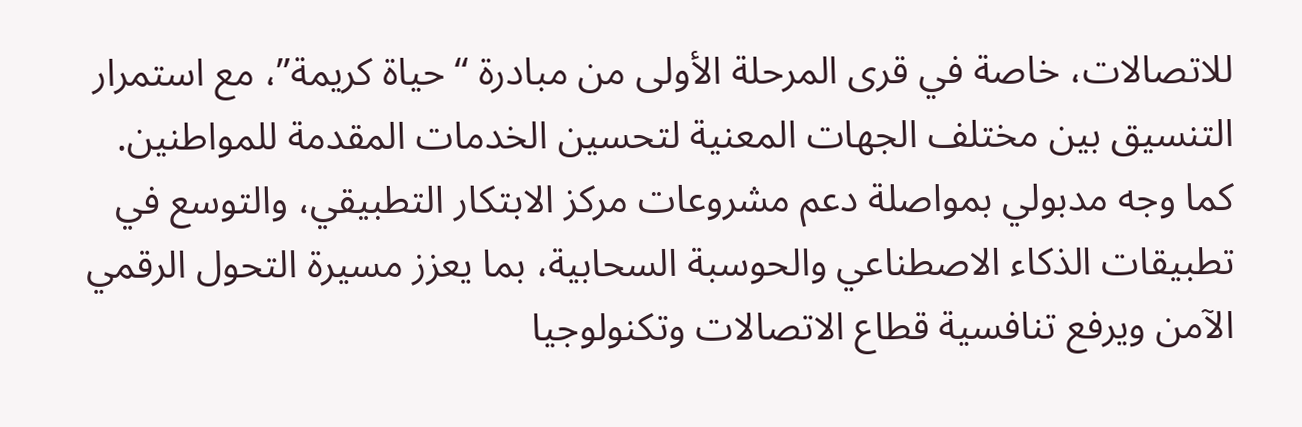للاتصالات، خاصة في قرى المرحلة الأولى من مبادرة “حياة كريمة”، مع استمرار التنسيق بين مختلف الجهات المعنية لتحسين الخدمات المقدمة للمواطنين.
كما وجه مدبولي بمواصلة دعم مشروعات مركز الابتكار التطبيقي، والتوسع في تطبيقات الذكاء الاصطناعي والحوسبة السحابية، بما يعزز مسيرة التحول الرقمي الآمن ويرفع تنافسية قطاع الاتصالات وتكنولوجيا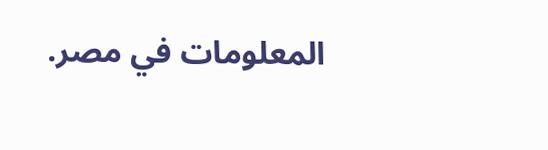المعلومات في مصر.